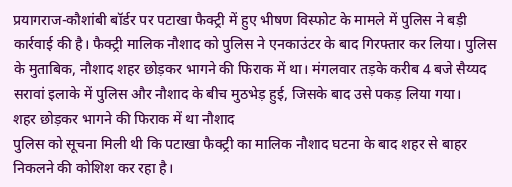प्रयागराज-कौशांबी बॉर्डर पर पटाखा फैक्ट्री में हुए भीषण विस्फोट के मामले में पुलिस ने बड़ी कार्रवाई की है। फैक्ट्री मालिक नौशाद को पुलिस ने एनकाउंटर के बाद गिरफ्तार कर लिया। पुलिस के मुताबिक, नौशाद शहर छोड़कर भागने की फिराक में था। मंगलवार तड़के करीब 4 बजे सैय्यद सरावां इलाके में पुलिस और नौशाद के बीच मुठभेड़ हुई, जिसके बाद उसे पकड़ लिया गया।
शहर छोड़कर भागने की फिराक में था नौशाद
पुलिस को सूचना मिली थी कि पटाखा फैक्ट्री का मालिक नौशाद घटना के बाद शहर से बाहर निकलने की कोशिश कर रहा है।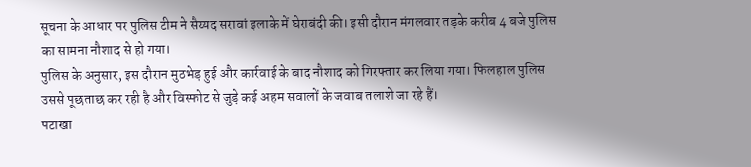सूचना के आधार पर पुलिस टीम ने सैय्यद सरावां इलाके में घेराबंदी की। इसी दौरान मंगलवार तड़के करीब 4 बजे पुलिस का सामना नौशाद से हो गया।
पुलिस के अनुसार, इस दौरान मुठभेड़ हुई और कार्रवाई के बाद नौशाद को गिरफ्तार कर लिया गया। फिलहाल पुलिस उससे पूछताछ कर रही है और विस्फोट से जुड़े कई अहम सवालों के जवाब तलाशे जा रहे हैं।
पटाखा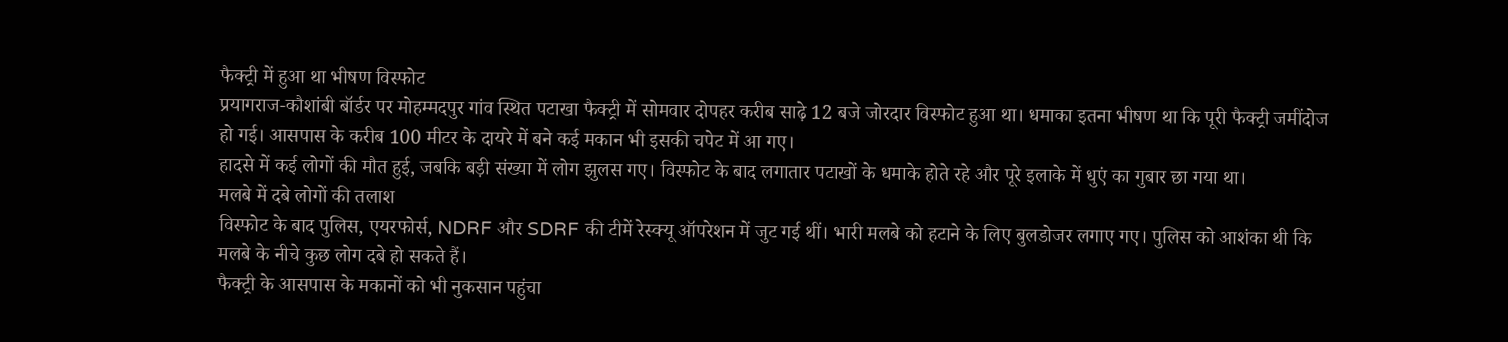फैक्ट्री में हुआ था भीषण विस्फोट
प्रयागराज-कौशांबी बॉर्डर पर मोहम्मदपुर गांव स्थित पटाखा फैक्ट्री में सोमवार दोपहर करीब साढ़े 12 बजे जोरदार विस्फोट हुआ था। धमाका इतना भीषण था कि पूरी फैक्ट्री जमींदोज हो गई। आसपास के करीब 100 मीटर के दायरे में बने कई मकान भी इसकी चपेट में आ गए।
हादसे में कई लोगों की मौत हुई, जबकि बड़ी संख्या में लोग झुलस गए। विस्फोट के बाद लगातार पटाखों के धमाके होते रहे और पूरे इलाके में धुएं का गुबार छा गया था।
मलबे में दबे लोगों की तलाश
विस्फोट के बाद पुलिस, एयरफोर्स, NDRF और SDRF की टीमें रेस्क्यू ऑपरेशन में जुट गई थीं। भारी मलबे को हटाने के लिए बुलडोजर लगाए गए। पुलिस को आशंका थी कि मलबे के नीचे कुछ लोग दबे हो सकते हैं।
फैक्ट्री के आसपास के मकानों को भी नुकसान पहुंचा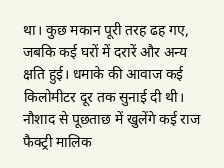था। कुछ मकान पूरी तरह ढह गए, जबकि कई घरों में दरारें और अन्य क्षति हुई। धमाके की आवाज कई किलोमीटर दूर तक सुनाई दी थी।
नौशाद से पूछताछ में खुलेंगे कई राज
फैक्ट्री मालिक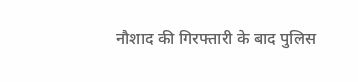नौशाद की गिरफ्तारी के बाद पुलिस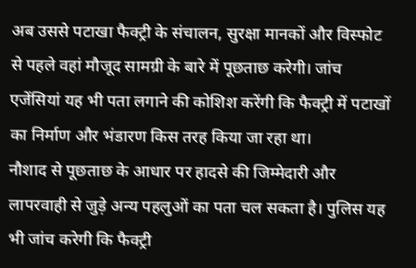अब उससे पटाखा फैक्ट्री के संचालन, सुरक्षा मानकों और विस्फोट से पहले वहां मौजूद सामग्री के बारे में पूछताछ करेगी। जांच एजेंसियां यह भी पता लगाने की कोशिश करेंगी कि फैक्ट्री में पटाखों का निर्माण और भंडारण किस तरह किया जा रहा था।
नौशाद से पूछताछ के आधार पर हादसे की जिम्मेदारी और लापरवाही से जुड़े अन्य पहलुओं का पता चल सकता है। पुलिस यह भी जांच करेगी कि फैक्ट्री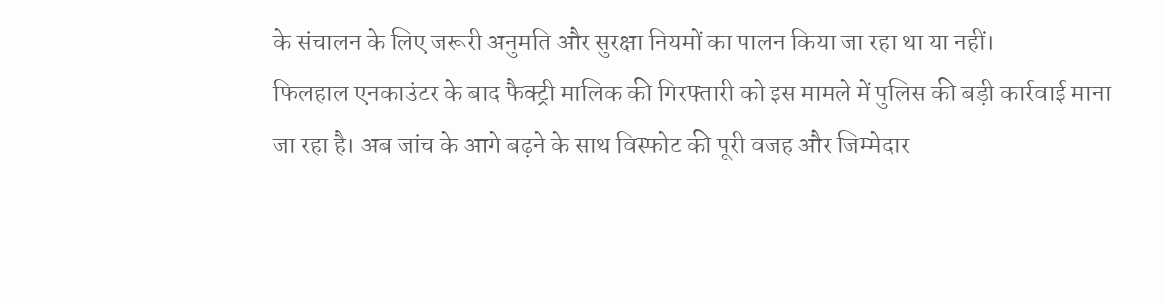के संचालन के लिए जरूरी अनुमति और सुरक्षा नियमों का पालन किया जा रहा था या नहीं।
फिलहाल एनकाउंटर के बाद फैक्ट्री मालिक की गिरफ्तारी को इस मामले में पुलिस की बड़ी कार्रवाई माना जा रहा है। अब जांच के आगे बढ़ने के साथ विस्फोट की पूरी वजह और जिम्मेदार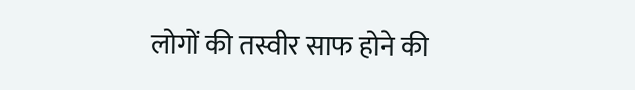लोगों की तस्वीर साफ होने की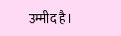उम्मीद है।